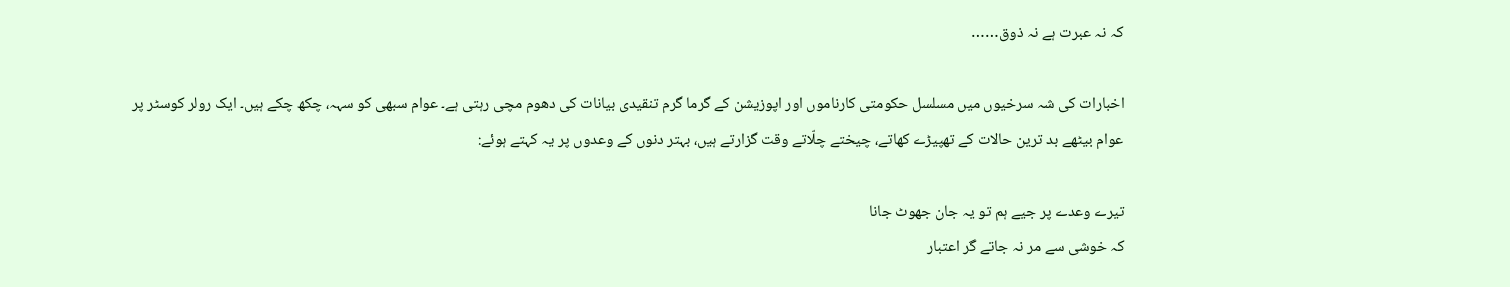کہ نہ عبرت ہے نہ ذوق……

اخبارات کی شہ سرخیوں میں مسلسل حکومتی کارناموں اور اپوزیشن کے گرما گرم تنقیدی بیانات کی دھوم مچی رہتی ہے۔ عوام سبھی کو سہہ، چکھ چکے ہیں۔ ایک رولر کوسٹر پر عوام بیٹھے بد ترین حالات کے تھپیڑے کھاتے، چیختے چلّاتے وقت گزارتے ہیں، بہتر دنوں کے وعدوں پر یہ کہتے ہوئے:

تیرے وعدے پر جیے ہم تو یہ جان جھوٹ جانا
کہ خوشی سے مر نہ جاتے گر اعتبار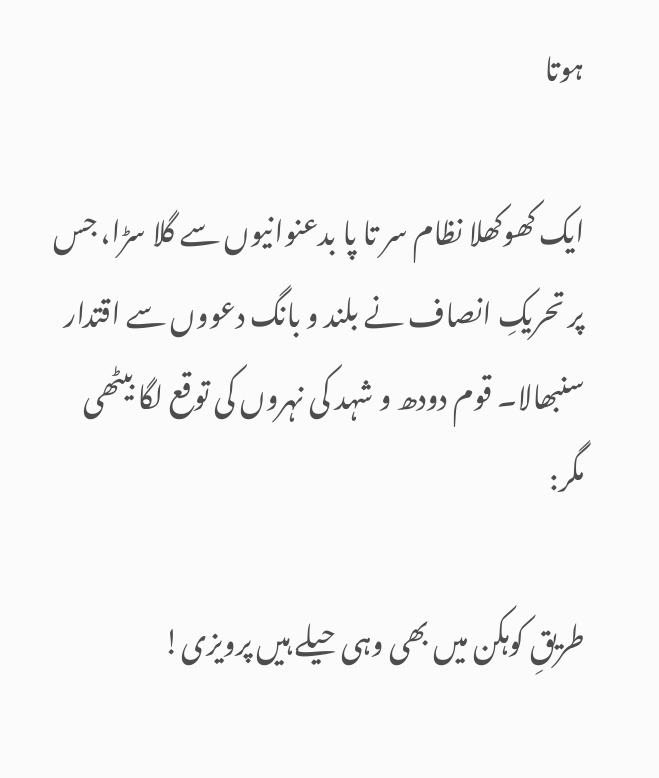ہوتا

ایک کھوکھلا نظام سر تا پا بدعنوانیوں سے گلا سڑا، جس پر تحریکِ انصاف نے بلند و بانگ دعووں سے اقتدار سنبھالا۔ قوم دودھ و شہد کی نہروں کی توقع لگا بیٹھی مگر:

طریقِ کوہکن میں بھی وہی حیلے ہیں پرویزی!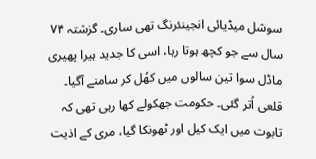سوشل میڈیائی انجینئرنگ تھی ساری۔ گزشتہ ۷۴ سال سے جو کچھ ہوتا رہا، اسی کا جدید ہیرا پھیری ماڈل سوا تین سالوں میں کھُل کر سامنے آگیا۔ قلعی اُتر گئی۔ حکومت جھکولے کھا رہی تھی کہ تابوت میں ایک کیل اور ٹھونکا گیا، مری کے اذیت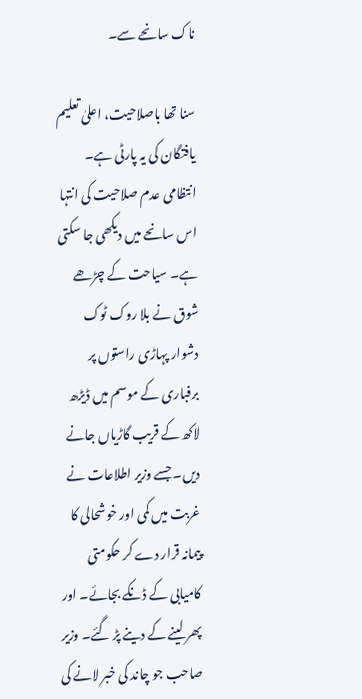ناک سانحے سے۔

سنا تھا باصلاحیت، اعلیٰ تعلیم یافتگان کی یہ پارٹی ہے۔ انتظامی عدم صلاحیت کی انتہا اس سانحے میں دیکھی جا سکتی ہے۔ سیاحت کے چڑھے شوق نے بلا روک ٹوک دشوار پہاڑی راستوں پر برفباری کے موسم میں ڈیڑھ لاکھ کے قریب گاڑیاں جانے دیں۔ جسے وزیر اطلاعات نے غربت میں کمی اور خوشحالی کا پیمانہ قرار دے کر حکومتی کامیابی کے ڈنکے بجائے۔ اور پھر لینے کے دینے پڑ گئے۔ وزیر صاحب جو چاند کی خبر لانے کی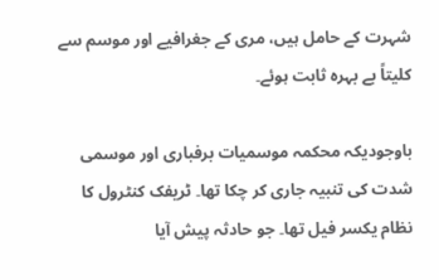شہرت کے حامل ہیں، مری کے جغرافیے اور موسم سے کلیتاً بے بہرہ ثابت ہوئے۔

باوجودیکہ محکمہ موسمیات برفباری اور موسمی شدت کی تنبیہ جاری کر چکا تھا۔ ٹریفک کنٹرول کا نظام یکسر فیل تھا۔ جو حادثہ پیش آیا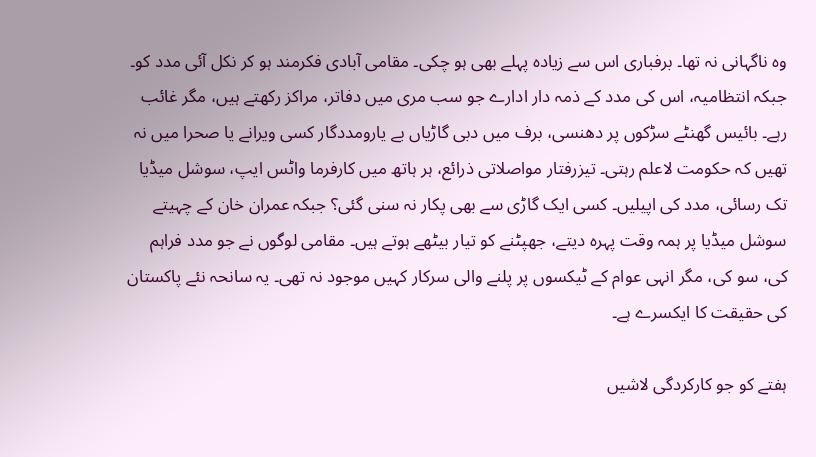وہ ناگہانی نہ تھا۔ برفباری اس سے زیادہ پہلے بھی ہو چکی۔ مقامی آبادی فکرمند ہو کر نکل آئی مدد کو۔ جبکہ انتظامیہ، اس کی مدد کے ذمہ دار ادارے جو سب مری میں دفاتر، مراکز رکھتے ہیں، مگر غائب رہے۔ بائیس گھنٹے سڑکوں پر دھنسی، برف میں دبی گاڑیاں بے یارومددگار کسی ویرانے یا صحرا میں نہ تھیں کہ حکومت لاعلم رہتی۔ تیزرفتار مواصلاتی ذرائع، ہر ہاتھ میں کارفرما واٹس ایپ، سوشل میڈیا تک رسائی، مدد کی اپیلیں۔ کسی ایک گاڑی سے بھی پکار نہ سنی گئی؟ جبکہ عمران خان کے چہیتے سوشل میڈیا پر ہمہ وقت پہرہ دیتے، جھپٹنے کو تیار بیٹھے ہوتے ہیں۔ مقامی لوگوں نے جو مدد فراہم کی، سو کی، مگر انہی عوام کے ٹیکسوں پر پلنے والی سرکار کہیں موجود نہ تھی۔ یہ سانحہ نئے پاکستان کی حقیقت کا ایکسرے ہے۔

ہفتے کو جو کارکردگی لاشیں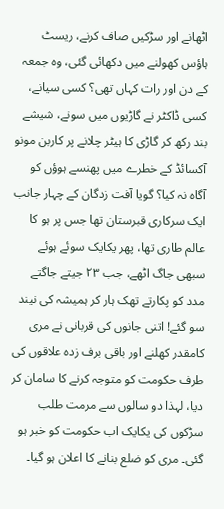اٹھانے اور سڑکیں صاف کرنے، ریسٹ ہاؤس کھولنے میں دکھائی گئی، وہ جمعہ کے دن اور رات کہاں تھی؟ کسی سیانے، کسی ڈاکٹر نے گاڑیوں میں سونے، شیشے بند رکھ کر گاڑی کا ہیٹر چلانے پر کاربن مونو آکسائڈ کے خطرے میں پھنسے ہوؤں کو آگاہ نہ کیا؟ گویا آفت زدگان کے چہار جانب ایک سرکاری قبرستان تھا جس پر ہو کا عالم طاری تھا، پھر یکایک سوئے ہوئے سبھی جاگ اٹھے، جب ۲۳ جیتے جاگتے مدد کو پکارتے تھک ہار کر ہمیشہ کی نیند سو گئے! اتنی جانوں کی قربانی نے مری کامقدر کھلنے اور باقی برف زدہ علاقوں کی طرف حکومت کو متوجہ کرنے کا سامان کر دیا، لہذا دو سالوں سے مرمت طلب سڑکوں کی یکایک اب حکومت کو خبر ہو گئی۔ مری کو ضلع بنانے کا اعلان ہو گیا۔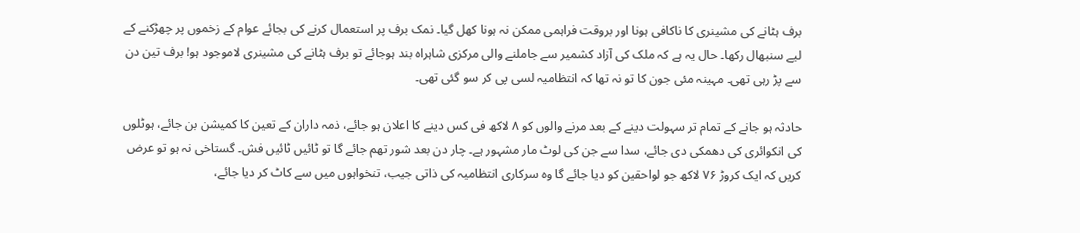برف ہٹانے کی مشینری کا ناکافی ہونا اور بروقت فراہمی ممکن نہ ہونا کھل گیا۔ نمک برف پر استعمال کرنے کی بجائے عوام کے زخموں پر چھڑکنے کے لیے سنبھال رکھا۔ حال یہ ہے کہ ملک کی آزاد کشمیر سے جاملنے والی مرکزی شاہراہ بند ہوجائے تو برف ہٹانے کی مشینری لاموجود ہو! برف تین دن سے پڑ رہی تھی۔ مہینہ مئی جون کا تو نہ تھا کہ انتظامیہ لسی پی کر سو گئی تھی۔

حادثہ ہو جانے کے تمام تر سہولت دینے کے بعد مرنے والوں کو ۸ لاکھ فی کس دینے کا اعلان ہو جائے، ذمہ داران کے تعین کا کمیشن بن جائے، ہوٹلوں کی انکوائری کی دھمکی دی جائے، سدا سے جن کی لوٹ مار مشہور ہے۔ چار دن بعد شور تھم جائے گا تو ٹائیں ٹائیں فش۔ گستاخی نہ ہو تو عرض کریں کہ ایک کروڑ ۷۶ لاکھ جو لواحقین کو دیا جائے گا وہ سرکاری انتظامیہ کی ذاتی جیب، تنخواہوں میں سے کاٹ کر دیا جائے،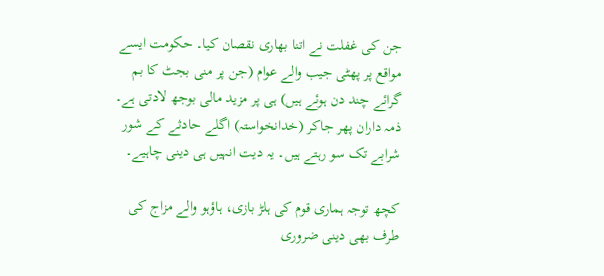جن کی غفلت نے اتنا بھاری نقصان کیا۔ حکومت ایسے مواقع پر پھٹی جیب والے عوام (جن پر منی بجٹ کا بم گرائے چند دن ہوئے ہیں) ہی پر مزید مالی بوجھ لادتی ہے۔ ذمہ داران پھر جاکر (خدانخواستہ) اگلے حادثے کے شور شرابے تک سو رہتے ہیں۔ یہ دیت انہیں ہی دینی چاہیے۔

کچھ توجہ ہماری قوم کی ہلڑ بازی، ہاؤہو والے مزاج کی طرف بھی دینی ضروری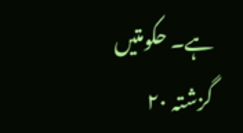ہے۔ حکومتیں گزشتہ ۲۰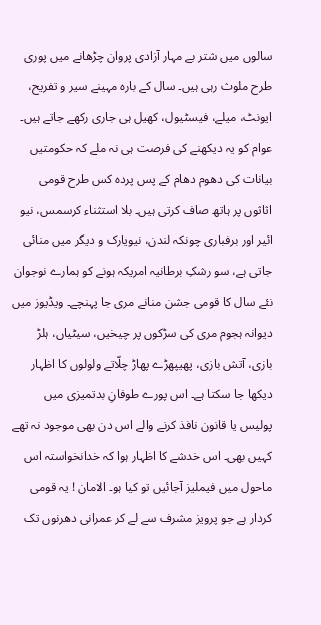سالوں میں شتر بے مہار آزادی پروان چڑھانے میں پوری طرح ملوث رہی ہیں۔ سال کے بارہ مہینے سیر و تفریح، ایونٹ، میلے، فیسٹیول، کھیل ہی جاری رکھے جاتے ہیں۔ عوام کو یہ دیکھنے کی فرصت ہی نہ ملے کہ حکومتیں بیانات کی دھوم دھام کے پس پردہ کس طرح قومی اثاثوں پر ہاتھ صاف کرتی ہیں۔ بلا استثناء کرسمس، نیو ائیر اور برفباری چونکہ لندن، نیویارک و دیگر میں منائی جاتی ہے، سو رشکِ برطانیہ امریکہ ہونے کو ہمارے نوجوان نئے سال کا قومی جشن منانے مری جا پہنچے۔ ویڈیوز میں دیوانہ ہجوم مری کی سڑکوں پر چیخیں، سیٹیاں، ہلڑ بازی، آتش بازی، پھیپھڑے پھاڑ چلّاتے ولولوں کا اظہار دیکھا جا سکتا ہے۔ اس پورے طوفانِ بدتمیزی میں پولیس یا قانون نافذ کرنے والے اس دن بھی موجود نہ تھے کہیں بھی۔ اس خدشے کا اظہار ہوا کہ خدانخواستہ اس ماحول میں فیملیز آجائیں تو کیا ہو۔ الامان ! یہ قومی کردار ہے جو پرویز مشرف سے لے کر عمرانی دھرنوں تک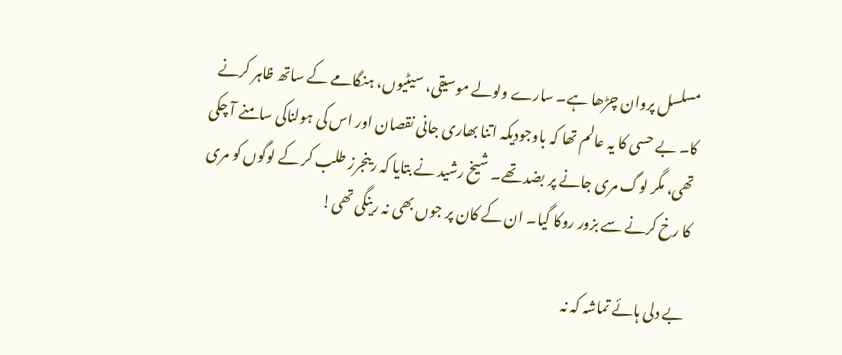مسلسل پروان چڑھا ہے۔ سارے ولولے موسیقی، سیٹیوں، ہنگامے کے ساتھ ظاہر کرنے کا۔ بے حسی کا یہ عالم تھا کہ باوجودیکہ اتنا بھاری جانی نقصان اور اس کی ہولناکی سامنے آ چکی تھی، مگر لوگ مری جانے پر بضد تھے۔ شیخ رشید نے بتایا کہ رینجرز طلب کر کے لوگوں کو مری کا رخ کرنے سے بزور روکا گیا۔ ان کے کان پر جوں بھی نہ رینگی تھی!

بے دلی ہائے تماشہ کہ نہ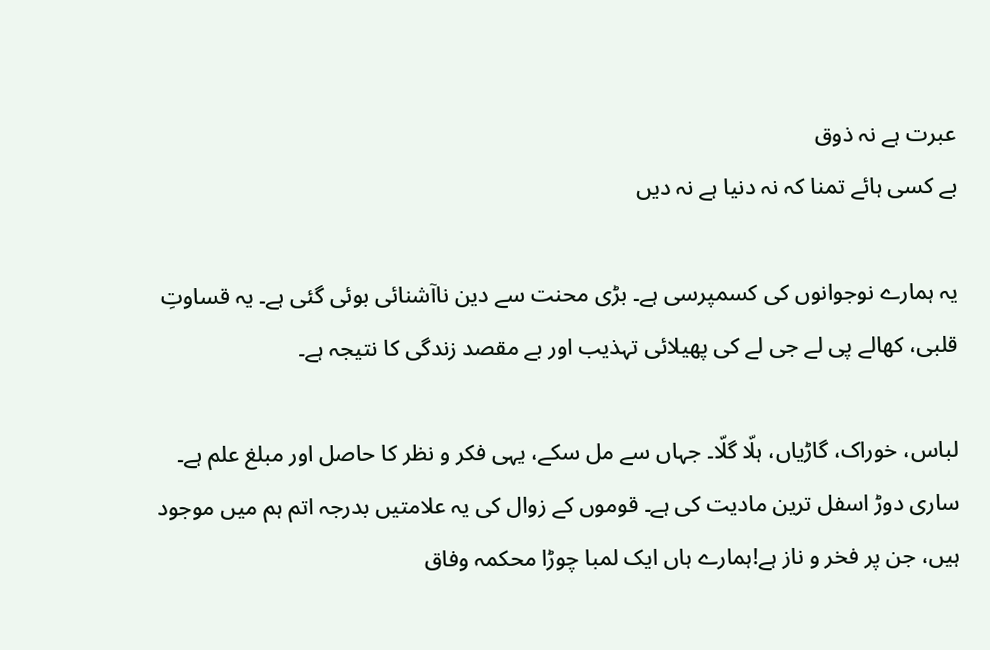عبرت ہے نہ ذوق
بے کسی ہائے تمنا کہ نہ دنیا ہے نہ دیں

یہ ہمارے نوجوانوں کی کسمپرسی ہے۔ بڑی محنت سے دین ناآشنائی بوئی گئی ہے۔ یہ قساوتِ قلبی، کھالے پی لے جی لے کی پھیلائی تہذیب اور بے مقصد زندگی کا نتیجہ ہے۔

لباس، خوراک، گاڑیاں، ہلّا گلّا۔ جہاں سے مل سکے، یہی فکر و نظر کا حاصل اور مبلغ علم ہے۔ ساری دوڑ اسفل ترین مادیت کی ہے۔ قوموں کے زوال کی یہ علامتیں بدرجہ اتم ہم میں موجود ہیں، جن پر فخر و ناز ہے!ہمارے ہاں ایک لمبا چوڑا محکمہ وفاق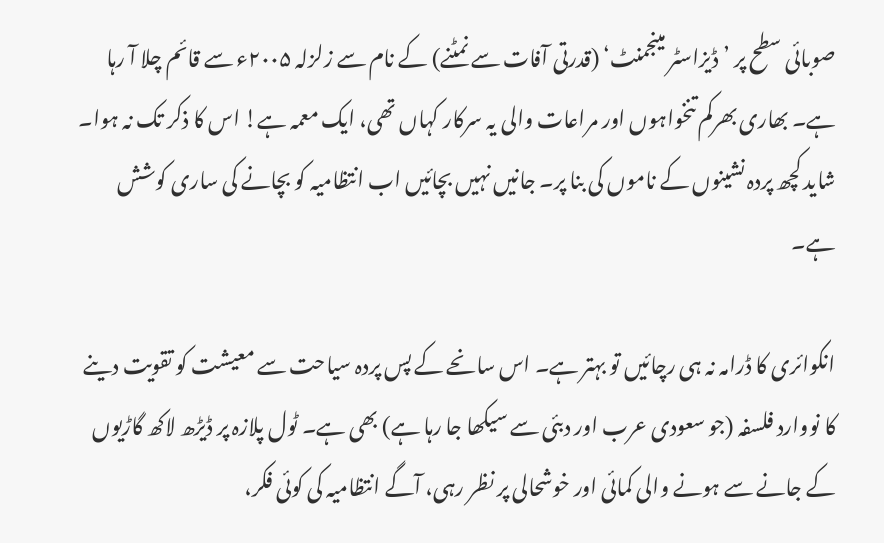صوبائی سطح پر ’ڈیزاسٹر مینجمنٹ‘ (قدرتی آفات سے نمٹنے) کے نام سے زلزلہ ۲۰۰۵ء سے قائم چلا آ رہا ہے۔ بھاری بھرکم تنخواہوں اور مراعات والی یہ سرکار کہاں تھی، ایک معمہ ہے! اس کا ذکر تک نہ ہوا۔ شاید کچھ پردہ نشینوں کے ناموں کی بنا پر۔ جانیں نہیں بچائیں اب انتظامیہ کو بچانے کی ساری کوشش ہے۔

انکوائری کا ڈرامہ نہ ہی رچائیں تو بہتر ہے۔ اس سانحے کے پس پردہ سیاحت سے معیشت کو تقویت دینے کا نووارد فلسفہ (جو سعودی عرب اور دبئی سے سیکھا جا رہا ہے) بھی ہے۔ ٹول پلازہ پر ڈیڑھ لاکھ گاڑیوں کے جانے سے ہونے والی کمائی اور خوشحالی پر نظر رہی، آگے انتظامیہ کی کوئی فکر،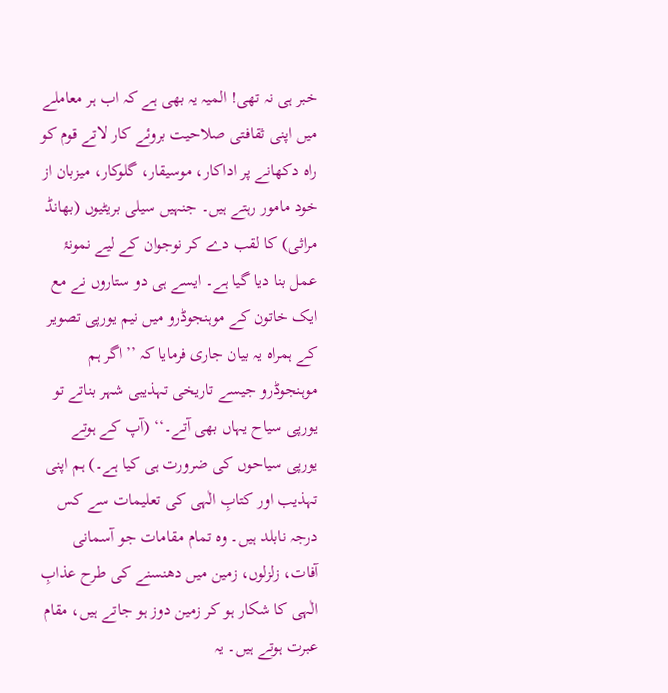خبر ہی نہ تھی! المیہ یہ بھی ہے کہ اب ہر معاملے میں اپنی ثقافتی صلاحیت بروئے کار لاتے قوم کو راہ دکھانے پر اداکار، موسیقار، گلوکار، میزبان از خود مامور رہتے ہیں۔ جنہیں سیلی بریٹیوں (بھانڈ مراثی) کا لقب دے کر نوجوان کے لیے نمونۂ عمل بنا دیا گیا ہے۔ ایسے ہی دو ستاروں نے مع ایک خاتون کے موہنجوڈرو میں نیم یورپی تصویر کے ہمراہ یہ بیان جاری فرمایا کہ ’’اگر ہم موہنجوڈرو جیسے تاریخی تہذیبی شہر بناتے تو یورپی سیاح یہاں بھی آتے۔‘‘ (آپ کے ہوتے یورپی سیاحوں کی ضرورت ہی کیا ہے۔) ہم اپنی تہذیب اور کتابِ الٰہی کی تعلیمات سے کس درجہ نابلد ہیں۔ وہ تمام مقامات جو آسمانی آفات، زلزلوں، زمین میں دھنسنے کی طرح عذابِ الٰہی کا شکار ہو کر زمین دوز ہو جاتے ہیں، مقام عبرت ہوتے ہیں۔ یہ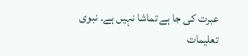عبرت کی جا ہے تماشا نہیں ہے۔ نبوی تعلیمات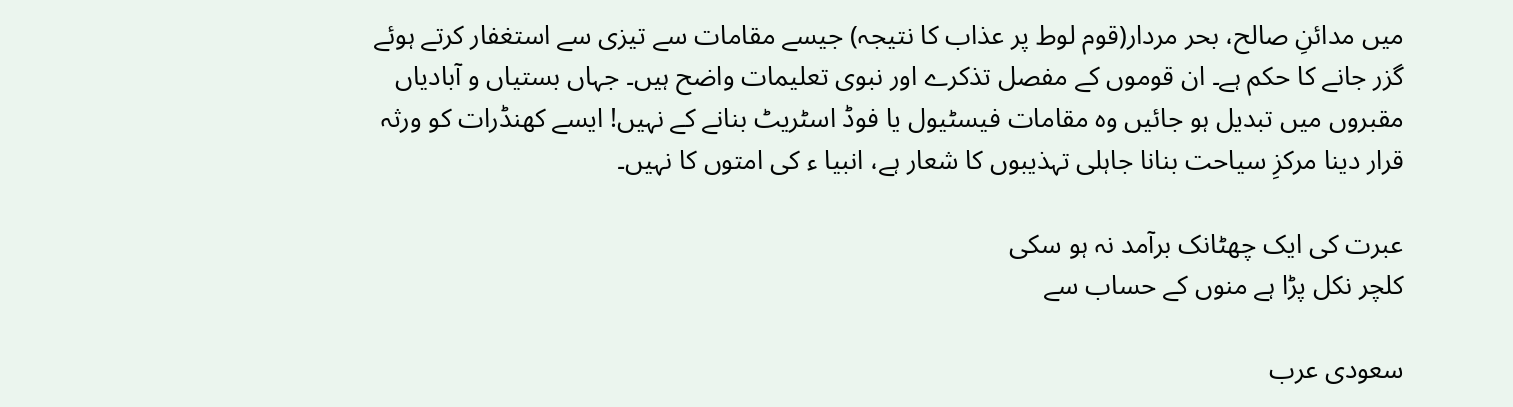میں مدائنِ صالح، بحر مردار(قوم لوط پر عذاب کا نتیجہ) جیسے مقامات سے تیزی سے استغفار کرتے ہوئے گزر جانے کا حکم ہے۔ ان قوموں کے مفصل تذکرے اور نبوی تعلیمات واضح ہیں۔ جہاں بستیاں و آبادیاں مقبروں میں تبدیل ہو جائیں وہ مقامات فیسٹیول یا فوڈ اسٹریٹ بنانے کے نہیں! ایسے کھنڈرات کو ورثہ قرار دینا مرکزِ سیاحت بنانا جاہلی تہذیبوں کا شعار ہے، انبیا ء کی امتوں کا نہیں۔

عبرت کی ایک چھٹانک برآمد نہ ہو سکی
کلچر نکل پڑا ہے منوں کے حساب سے

سعودی عرب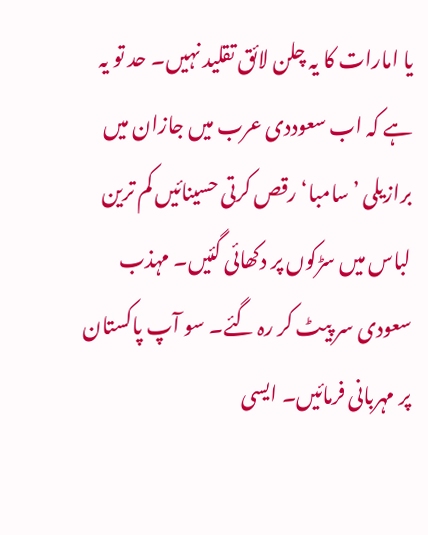یا امارات کا یہ چلن لائق تقلید نہیں۔ حد تو یہ ہے کہ اب سعوددی عرب میں جازان میں برازیلی ’سامبا‘ رقص کرتی حسینائیں کم ترین لباس میں سڑکوں پر دکھائی گئیں۔ مہذب سعودی سر پیٹ کر رہ گئے۔ سو آپ پاکستان پر مہربانی فرمائیں۔ ایسی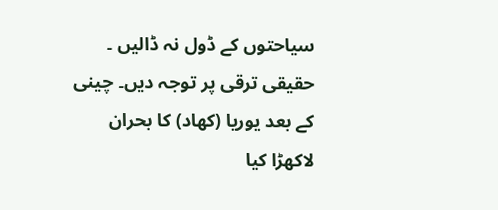سیاحتوں کے ڈول نہ ڈالیں ۔ حقیقی ترقی پر توجہ دیں۔ چینی کے بعد یوریا (کھاد) کا بحران لاکھڑا کیا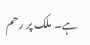ہے۔ ملک پر رحم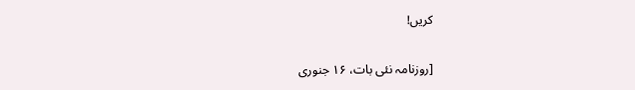کریں!

[روزنامہ نئی بات، ۱۶ جنوری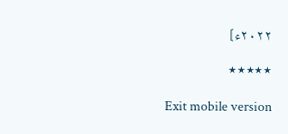۲۰۲۲ء]

٭٭٭٭٭

Exit mobile version